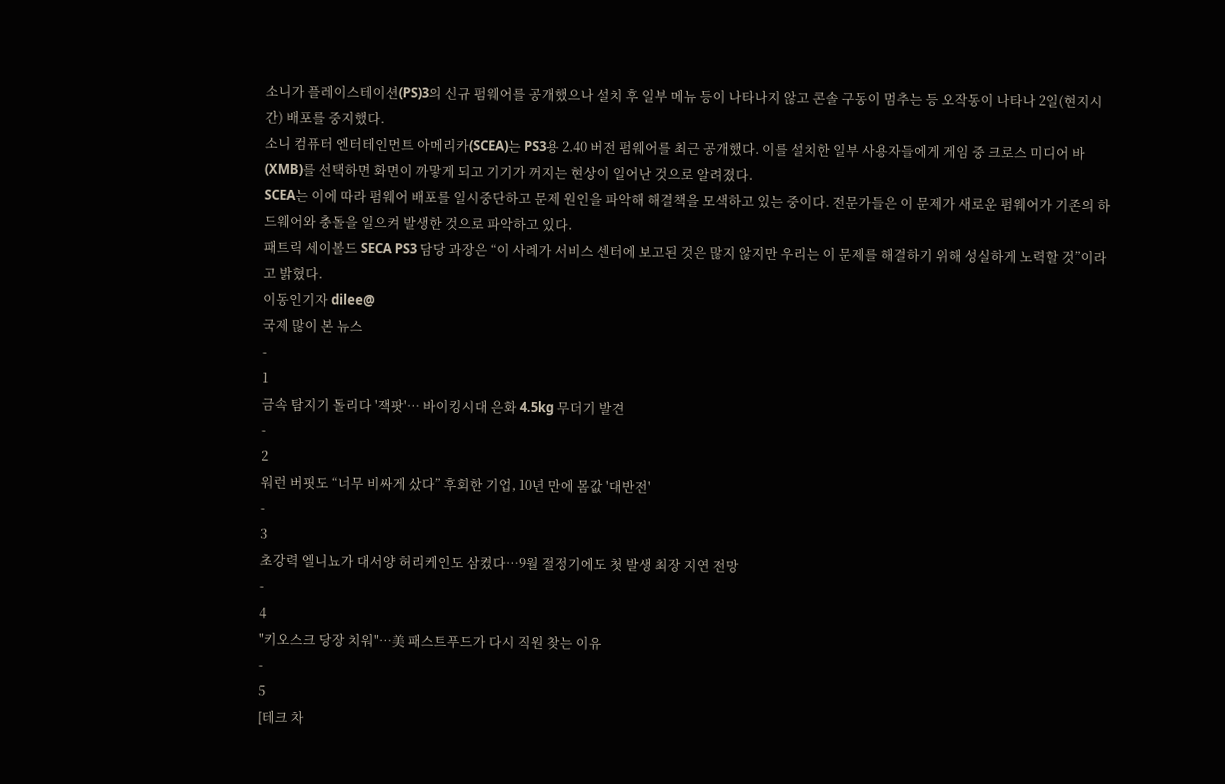소니가 플레이스테이션(PS)3의 신규 펌웨어를 공개했으나 설치 후 일부 메뉴 등이 나타나지 않고 콘솔 구동이 멈추는 등 오작동이 나타나 2일(현지시간) 배포를 중지했다.
소니 컴퓨터 엔터테인먼트 아메리카(SCEA)는 PS3용 2.40 버전 펌웨어를 최근 공개했다. 이를 설치한 일부 사용자들에게 게임 중 크로스 미디어 바(XMB)를 선택하면 화면이 까맣게 되고 기기가 꺼지는 현상이 일어난 것으로 알려졌다.
SCEA는 이에 따라 펌웨어 배포를 일시중단하고 문제 원인을 파악해 해결책을 모색하고 있는 중이다. 전문가들은 이 문제가 새로운 펌웨어가 기존의 하드웨어와 충돌을 일으켜 발생한 것으로 파악하고 있다.
패트릭 세이볼드 SECA PS3 담당 과장은 “이 사례가 서비스 센터에 보고된 것은 많지 않지만 우리는 이 문제를 해결하기 위해 성실하게 노력할 것”이라고 밝혔다.
이동인기자 dilee@
국제 많이 본 뉴스
-
1
금속 탐지기 돌리다 '잭팟'… 바이킹시대 은화 4.5kg 무더기 발견
-
2
워런 버핏도 “너무 비싸게 샀다” 후회한 기업, 10년 만에 몸값 '대반전'
-
3
초강력 엘니뇨가 대서양 허리케인도 삼켰다…9월 절정기에도 첫 발생 최장 지연 전망
-
4
"키오스크 당장 치워"…美 패스트푸드가 다시 직원 찾는 이유
-
5
[테크 차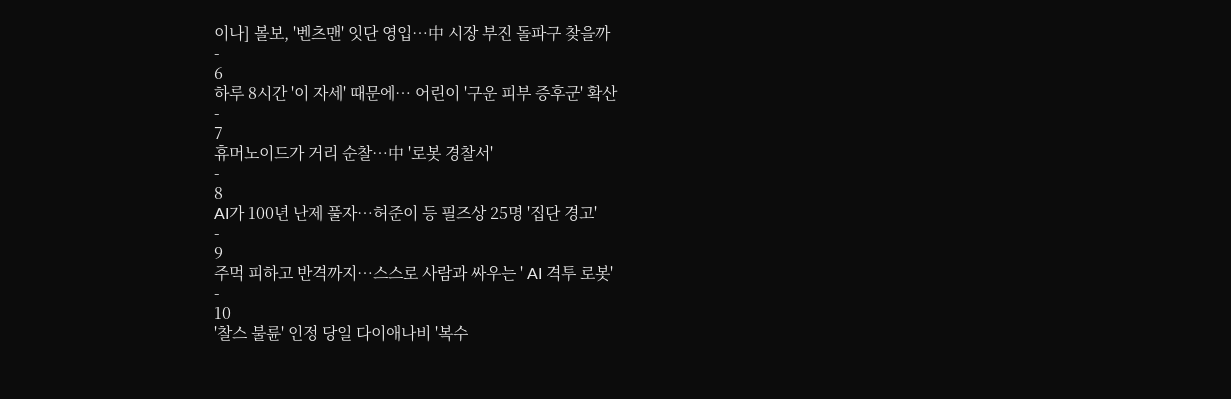이나] 볼보, '벤츠맨' 잇단 영입…中 시장 부진 돌파구 찾을까
-
6
하루 8시간 '이 자세' 때문에… 어린이 '구운 피부 증후군' 확산
-
7
휴머노이드가 거리 순찰…中 '로봇 경찰서'
-
8
AI가 100년 난제 풀자…허준이 등 필즈상 25명 '집단 경고'
-
9
주먹 피하고 반격까지…스스로 사람과 싸우는 ' AI 격투 로봇'
-
10
'찰스 불륜' 인정 당일 다이애나비 '복수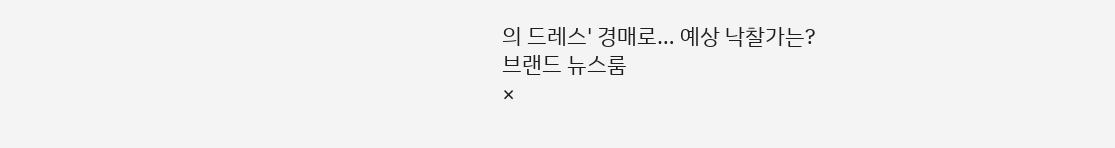의 드레스' 경매로… 예상 낙찰가는?
브랜드 뉴스룸
×